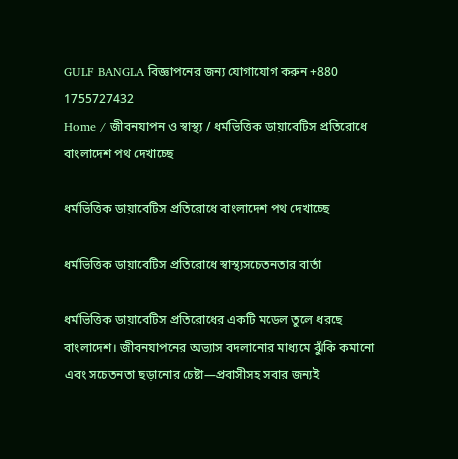GULF BANGLA বিজ্ঞাপনের জন্য যোগাযোগ করুন +880 1755727432
Home / জীবনযাপন ও স্বাস্থ্য / ধর্মভিত্তিক ডায়াবেটিস প্রতিরোধে বাংলাদেশ পথ দেখাচ্ছে

ধর্মভিত্তিক ডায়াবেটিস প্রতিরোধে বাংলাদেশ পথ দেখাচ্ছে

ধর্মভিত্তিক ডায়াবেটিস প্রতিরোধে স্বাস্থ্যসচেতনতার বার্তা

ধর্মভিত্তিক ডায়াবেটিস প্রতিরোধের একটি মডেল তুলে ধরছে বাংলাদেশ। জীবনযাপনের অভ্যাস বদলানোর মাধ্যমে ঝুঁকি কমানো এবং সচেতনতা ছড়ানোর চেষ্টা—প্রবাসীসহ সবার জন্যই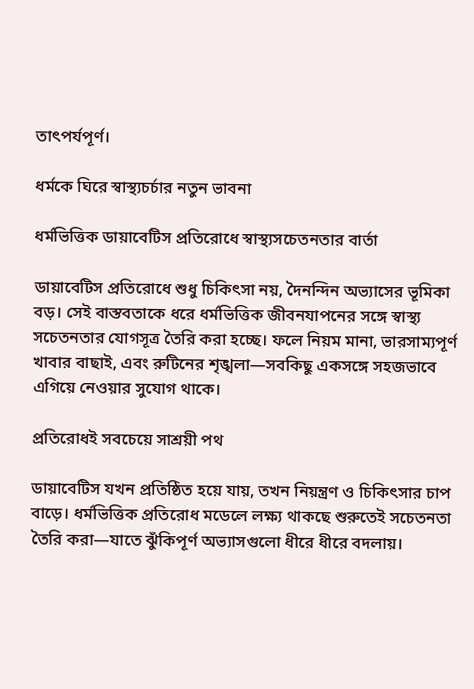তাৎপর্যপূর্ণ।

ধর্মকে ঘিরে স্বাস্থ্যচর্চার নতুন ভাবনা

ধর্মভিত্তিক ডায়াবেটিস প্রতিরোধে স্বাস্থ্যসচেতনতার বার্তা

ডায়াবেটিস প্রতিরোধে শুধু চিকিৎসা নয়, দৈনন্দিন অভ্যাসের ভূমিকা বড়। সেই বাস্তবতাকে ধরে ধর্মভিত্তিক জীবনযাপনের সঙ্গে স্বাস্থ্য সচেতনতার যোগসূত্র তৈরি করা হচ্ছে। ফলে নিয়ম মানা, ভারসাম্যপূর্ণ খাবার বাছাই, এবং রুটিনের শৃঙ্খলা—সবকিছু একসঙ্গে সহজভাবে এগিয়ে নেওয়ার সুযোগ থাকে।

প্রতিরোধই সবচেয়ে সাশ্রয়ী পথ

ডায়াবেটিস যখন প্রতিষ্ঠিত হয়ে যায়, তখন নিয়ন্ত্রণ ও চিকিৎসার চাপ বাড়ে। ধর্মভিত্তিক প্রতিরোধ মডেলে লক্ষ্য থাকছে শুরুতেই সচেতনতা তৈরি করা—যাতে ঝুঁকিপূর্ণ অভ্যাসগুলো ধীরে ধীরে বদলায়।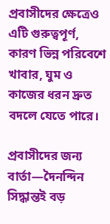প্রবাসীদের ক্ষেত্রেও এটি গুরুত্বপূর্ণ, কারণ ভিন্ন পরিবেশে খাবার, ঘুম ও কাজের ধরন দ্রুত বদলে যেতে পারে।

প্রবাসীদের জন্য বার্তা—দৈনন্দিন সিদ্ধান্তই বড়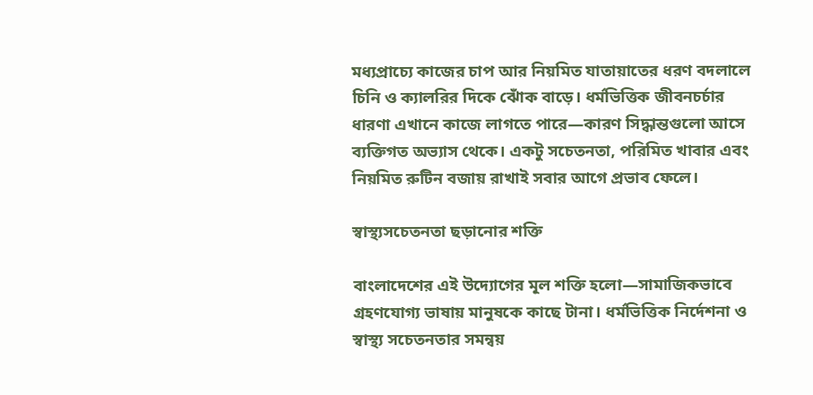মধ্যপ্রাচ্যে কাজের চাপ আর নিয়মিত যাতায়াতের ধরণ বদলালে চিনি ও ক্যালরির দিকে ঝোঁক বাড়ে। ধর্মভিত্তিক জীবনচর্চার ধারণা এখানে কাজে লাগতে পারে—কারণ সিদ্ধান্তগুলো আসে ব্যক্তিগত অভ্যাস থেকে। একটু সচেতনতা, পরিমিত খাবার এবং নিয়মিত রুটিন বজায় রাখাই সবার আগে প্রভাব ফেলে।

স্বাস্থ্যসচেতনতা ছড়ানোর শক্তি

বাংলাদেশের এই উদ্যোগের মূল শক্তি হলো—সামাজিকভাবে গ্রহণযোগ্য ভাষায় মানুষকে কাছে টানা। ধর্মভিত্তিক নির্দেশনা ও স্বাস্থ্য সচেতনতার সমন্বয়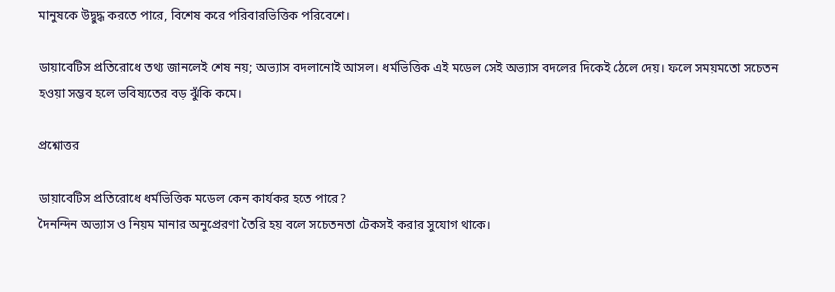মানুষকে উদ্বুদ্ধ করতে পারে, বিশেষ করে পরিবারভিত্তিক পরিবেশে।

ডায়াবেটিস প্রতিরোধে তথ্য জানলেই শেষ নয়; অভ্যাস বদলানোই আসল। ধর্মভিত্তিক এই মডেল সেই অভ্যাস বদলের দিকেই ঠেলে দেয়। ফলে সময়মতো সচেতন হওয়া সম্ভব হলে ভবিষ্যতের বড় ঝুঁকি কমে।

প্রশ্নোত্তর

ডায়াবেটিস প্রতিরোধে ধর্মভিত্তিক মডেল কেন কার্যকর হতে পারে?
দৈনন্দিন অভ্যাস ও নিয়ম মানার অনুপ্রেরণা তৈরি হয় বলে সচেতনতা টেকসই করার সুযোগ থাকে।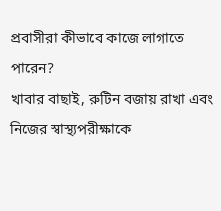প্রবাসীরা কীভাবে কাজে লাগাতে পারেন?
খাবার বাছাই, রুটিন বজায় রাখা এবং নিজের স্বাস্থ্যপরীক্ষাকে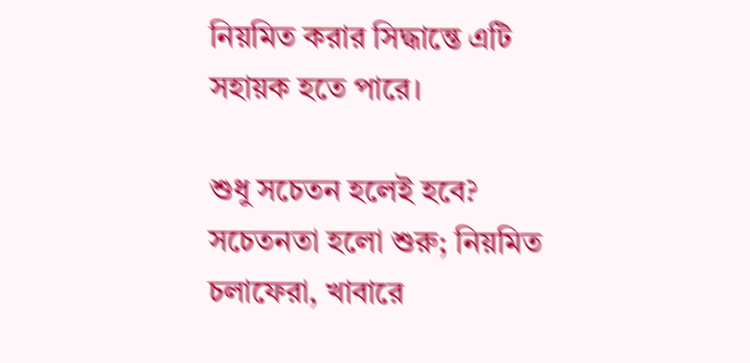নিয়মিত করার সিদ্ধান্তে এটি সহায়ক হতে পারে।

শুধু সচেতন হলেই হবে?
সচেতনতা হলো শুরু; নিয়মিত চলাফেরা, খাবারে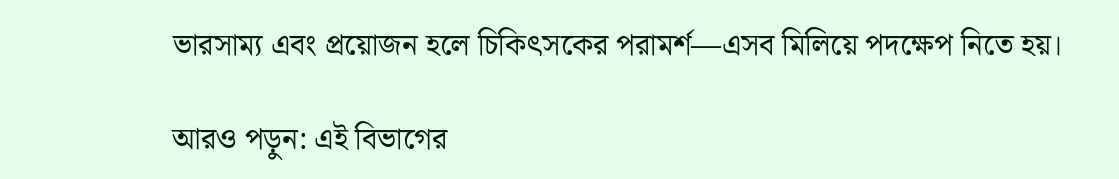ভারসাম্য এবং প্রয়োজন হলে চিকিৎসকের পরামর্শ—এসব মিলিয়ে পদক্ষেপ নিতে হয়।

আরও পড়ুন: এই বিভাগের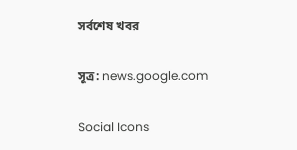সর্বশেষ খবর

সূত্র: news.google.com

Social Icons